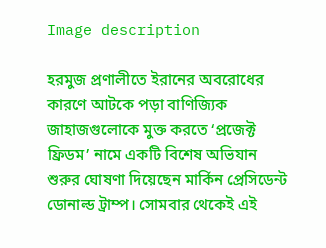Image description

হরমুজ প্রণালীতে ইরানের অবরোধের কারণে আটকে পড়া বাণিজ্যিক জাহাজগুলোকে মুক্ত করতে ‘প্রজেক্ট ফ্রিডম’ নামে একটি বিশেষ অভিযান শুরুর ঘোষণা দিয়েছেন মার্কিন প্রেসিডেন্ট ডোনাল্ড ট্রাম্প। সোমবার থেকেই এই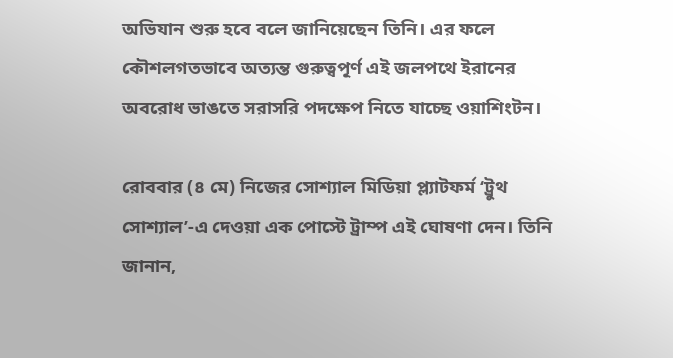অভিযান শুরু হবে বলে জানিয়েছেন তিনি। এর ফলে কৌশলগতভাবে অত্যন্ত গুরুত্বপূর্ণ এই জলপথে ইরানের অবরোধ ভাঙতে সরাসরি পদক্ষেপ নিতে যাচ্ছে ওয়াশিংটন।

রোববার (৪ মে) নিজের সোশ্যাল মিডিয়া প্ল্যাটফর্ম ‘ট্রুথ সোশ্যাল’-এ দেওয়া এক পোস্টে ট্রাম্প এই ঘোষণা দেন। তিনি জানান,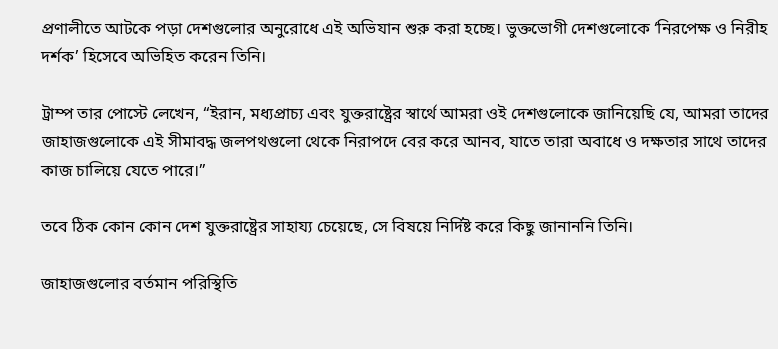প্রণালীতে আটকে পড়া দেশগুলোর অনুরোধে এই অভিযান শুরু করা হচ্ছে। ভুক্তভোগী দেশগুলোকে ‘নিরপেক্ষ ও নিরীহ দর্শক’ হিসেবে অভিহিত করেন তিনি।

ট্রাম্প তার পোস্টে লেখেন, “ইরান, মধ্যপ্রাচ্য এবং যুক্তরাষ্ট্রের স্বার্থে আমরা ওই দেশগুলোকে জানিয়েছি যে, আমরা তাদের জাহাজগুলোকে এই সীমাবদ্ধ জলপথগুলো থেকে নিরাপদে বের করে আনব, যাতে তারা অবাধে ও দক্ষতার সাথে তাদের কাজ চালিয়ে যেতে পারে।”

তবে ঠিক কোন কোন দেশ যুক্তরাষ্ট্রের সাহায্য চেয়েছে, সে বিষয়ে নির্দিষ্ট করে কিছু জানাননি তিনি।

জাহাজগুলোর বর্তমান পরিস্থিতি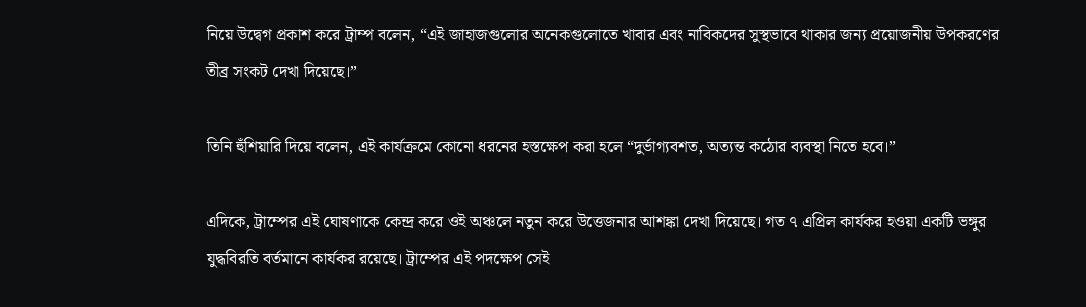নিয়ে উদ্বেগ প্রকাশ করে ট্রাম্প বলেন, “এই জাহাজগুলোর অনেকগুলোতে খাবার এবং নাবিকদের সুস্থভাবে থাকার জন্য প্রয়োজনীয় উপকরণের তীব্র সংকট দেখা দিয়েছে।”

তিনি হুঁশিয়ারি দিয়ে বলেন, এই কার্যক্রমে কোনো ধরনের হস্তক্ষেপ করা হলে “দুর্ভাগ্যবশত, অত্যন্ত কঠোর ব্যবস্থা নিতে হবে।”

এদিকে, ট্রাম্পের এই ঘোষণাকে কেন্দ্র করে ওই অঞ্চলে নতুন করে উত্তেজনার আশঙ্কা দেখা দিয়েছে। গত ৭ এপ্রিল কার্যকর হওয়া একটি ভঙ্গুর যুদ্ধবিরতি বর্তমানে কার্যকর রয়েছে। ট্রাম্পের এই পদক্ষেপ সেই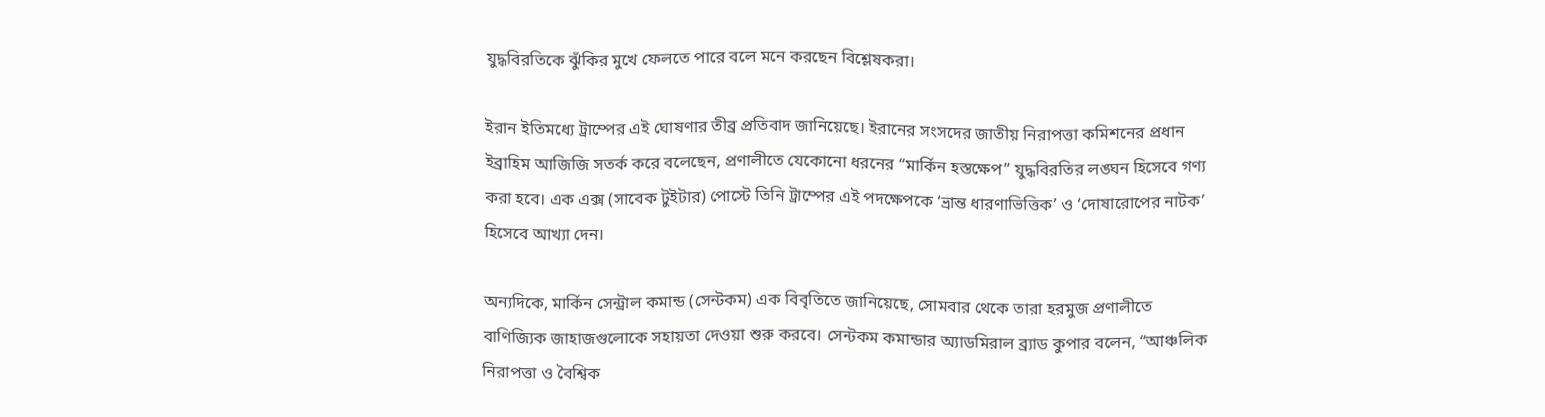যুদ্ধবিরতিকে ঝুঁকির মুখে ফেলতে পারে বলে মনে করছেন বিশ্লেষকরা।

ইরান ইতিমধ্যে ট্রাম্পের এই ঘোষণার তীব্র প্রতিবাদ জানিয়েছে। ইরানের সংসদের জাতীয় নিরাপত্তা কমিশনের প্রধান ইব্রাহিম আজিজি সতর্ক করে বলেছেন, প্রণালীতে যেকোনো ধরনের “মার্কিন হস্তক্ষেপ” যুদ্ধবিরতির লঙ্ঘন হিসেবে গণ্য করা হবে। এক এক্স (সাবেক টুইটার) পোস্টে তিনি ট্রাম্পের এই পদক্ষেপকে ‘ভ্রান্ত ধারণাভিত্তিক’ ও ‘দোষারোপের নাটক’ হিসেবে আখ্যা দেন।

অন্যদিকে, মার্কিন সেন্ট্রাল কমান্ড (সেন্টকম) এক বিবৃতিতে জানিয়েছে, সোমবার থেকে তারা হরমুজ প্রণালীতে বাণিজ্যিক জাহাজগুলোকে সহায়তা দেওয়া শুরু করবে। সেন্টকম কমান্ডার অ্যাডমিরাল ব্র্যাড কুপার বলেন, “আঞ্চলিক নিরাপত্তা ও বৈশ্বিক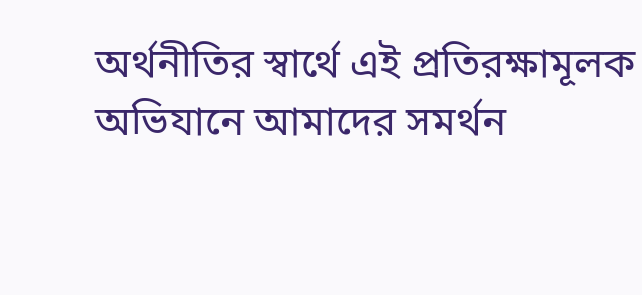অর্থনীতির স্বার্থে এই প্রতিরক্ষামূলক অভিযানে আমাদের সমর্থন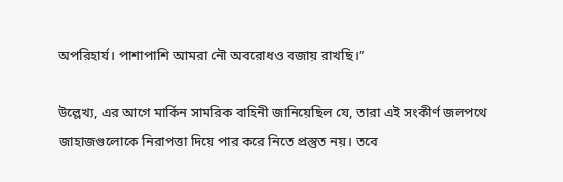অপরিহার্য। পাশাপাশি আমরা নৌ অবরোধও বজায় রাখছি।”

উল্লেখ্য, এর আগে মার্কিন সামরিক বাহিনী জানিয়েছিল যে, তারা এই সংকীর্ণ জলপথে জাহাজগুলোকে নিরাপত্তা দিয়ে পার করে নিতে প্রস্তুত নয়। তবে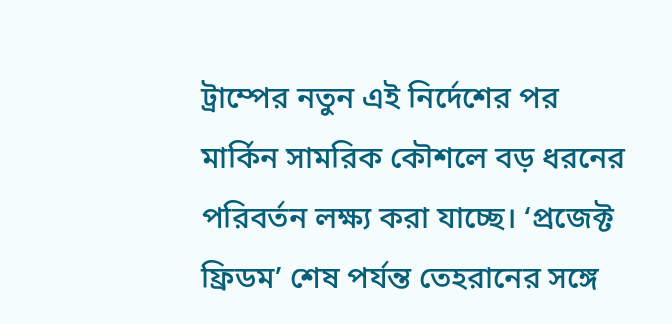ট্রাম্পের নতুন এই নির্দেশের পর মার্কিন সামরিক কৌশলে বড় ধরনের পরিবর্তন লক্ষ্য করা যাচ্ছে। ‘প্রজেক্ট ফ্রিডম’ শেষ পর্যন্ত তেহরানের সঙ্গে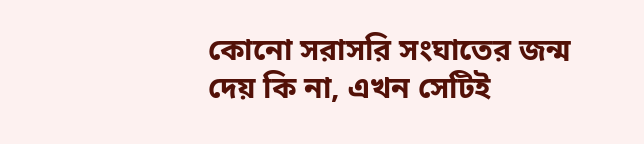কোনো সরাসরি সংঘাতের জন্ম দেয় কি না, এখন সেটিই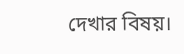দেখার বিষয়।